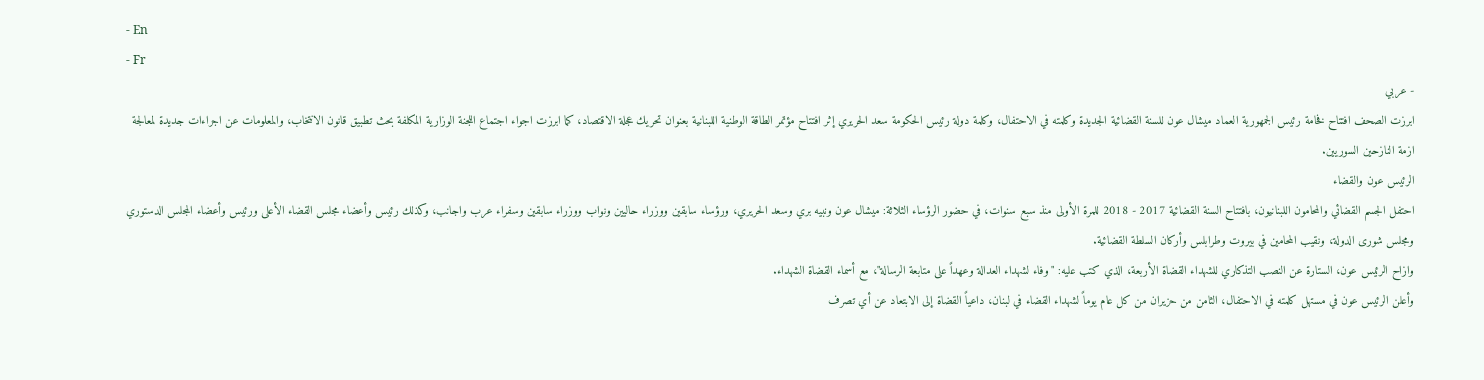- En
- Fr
- عربي
ابرزت الصحف افتتاح فخامة رئيس الجمهورية العماد ميشال عون للسنة القضائية الجديدة وكلمته في الاحتفال، وكلمة دولة رئيس الحكومة سعد الحريري إثر افتتاح مؤتمر الطاقة الوطنية اللبنانية بعنوان تحريك عجلة الاقتصاد، كما ابرزت اجواء اجتماع اللجنة الوزارية المكلفة بحث تطبيق قانون الانتخاب، والمعلومات عن اجراءات جديدة لمعالجة ازمة النازحين السوريين.
الرئيس عون والقضاء
احتفل الجسم القضائي والمحامون اللبنانيون، بافتتاح السنة القضائية 2017 - 2018 للمرة الأولى منذ سبع سنوات، في حضور الرؤساء الثلاثة: ميشال عون ونبيه بري وسعد الحريري، ورؤساء سابقين ووزراء حاليين ونواب ووزراء سابقين وسفراء عرب واجانب، وكذلك رئيس وأعضاء مجلس القضاء الأعلى ورئيس وأعضاء المجلس الدستوري ومجلس شورى الدولة، ونقيب المحامين في بيروت وطرابلس وأركان السلطة القضائية.
وازاح الرئيس عون، الستارة عن النصب التذكاري للشهداء القضاة الأربعة، الذي كتب عليه: "وفاء لشهداء العدالة وعهداً على متابعة الرسالة"، مع أسماء القضاة الشهداء.
وأعلن الرئيس عون في مستهل كلمته في الاحتفال، الثامن من حزيران من كل عام يوماً لشهداء القضاء في لبنان، داعياً القضاة إلى الابتعاد عن أي تصرف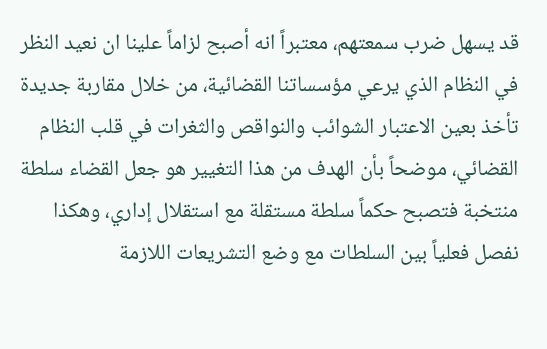قد يسهل ضرب سمعتهم، معتبراً انه أصبح لزاماً علينا ان نعيد النظر في النظام الذي يرعي مؤسساتنا القضائية، من خلال مقاربة جديدة تأخذ بعين الاعتبار الشوائب والنواقص والثغرات في قلب النظام القضائي، موضحاً بأن الهدف من هذا التغيير هو جعل القضاء سلطة منتخبة فتصبح حكماً سلطة مستقلة مع استقلال إداري، وهكذا نفصل فعلياً بين السلطات مع وضع التشريعات اللازمة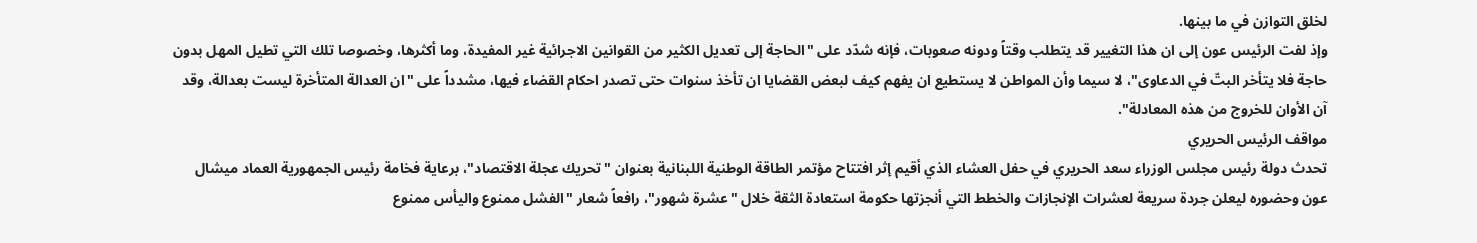لخلق التوازن في ما بينها.
وإذ لفت الرئيس عون إلى ان هذا التغيير قد يتطلب وقتاً ودونه صعوبات، فإنه شدّد على "الحاجة إلى تعديل الكثير من القوانين الاجرائية غير المفيدة، وما أكثرها، وخصوصا تلك التي تطيل المهل بدون حاجة فلا يتأخر البتّ في الدعاوى"، لا سيما وأن المواطن لا يستطيع ان يفهم كيف لبعض القضايا ان تأخذ سنوات حتى تصدر احكام القضاء فيها، مشدداً على "ان العدالة المتأخرة ليست بعدالة، وقد آن الأوان للخروج من هذه المعادلة".
مواقف الرئيس الحريري
تحدث دولة رئيس مجلس الوزراء سعد الحريري في حفل العشاء الذي أقيم إثر افتتاح مؤتمر الطاقة الوطنية اللبنانية بعنوان "تحريك عجلة الاقتصاد"، برعاية فخامة رئيس الجمهورية العماد ميشال عون وحضوره ليعلن جردة سريعة لعشرات الإنجازات والخطط التي أنجزتها حكومة استعادة الثقة خلال "عشرة شهور"، رافعاً شعار "الفشل ممنوع واليأس ممنوع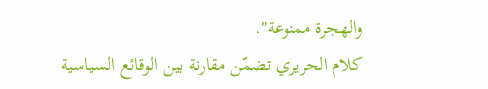والهجرة ممنوعة".
كلام الحريري تضمّن مقارنة بين الوقائع السياسية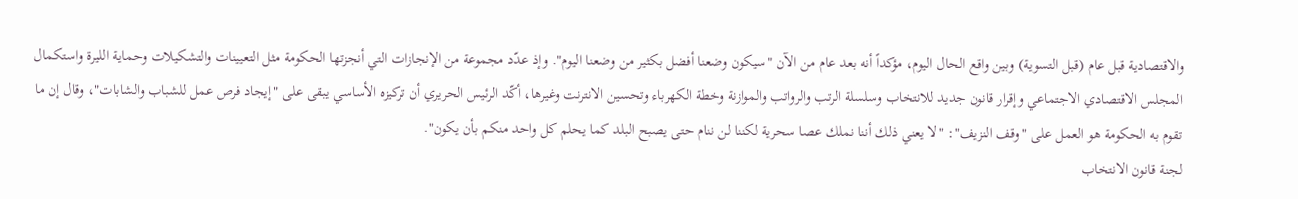والاقتصادية قبل عام (قبل التسوية) وبين واقع الحال اليوم، مؤكداً أنه بعد عام من الآن "سيكون وضعنا أفضل بكثير من وضعنا اليوم". وإذ عدّد مجموعة من الإنجازات التي أنجزتها الحكومة مثل التعيينات والتشكيلات وحماية الليرة واستكمال المجلس الاقتصادي الاجتماعي وإقرار قانون جديد للانتخاب وسلسلة الرتب والرواتب والموازنة وخطة الكهرباء وتحسين الانترنت وغيرها، أكّد الرئيس الحريري أن تركيزه الأساسي يبقى على "إيجاد فرص عمل للشباب والشابات"، وقال إن ما تقوم به الحكومة هو العمل على "وقف النزيف": "لا يعني ذلك أننا نملك عصا سحرية لكننا لن ننام حتى يصبح البلد كما يحلم كل واحد منكم بأن يكون".
لجنة قانون الانتخاب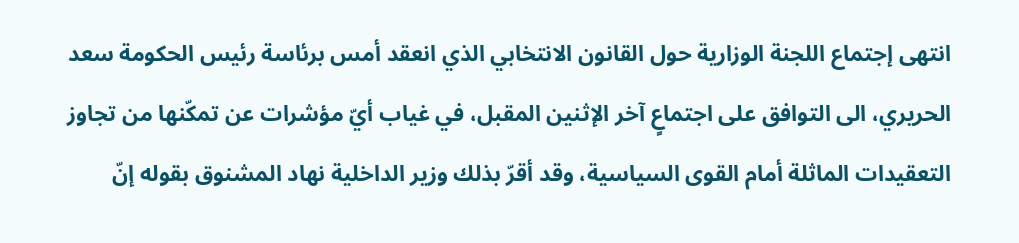انتهى إجتماع اللجنة الوزارية حول القانون الانتخابي الذي انعقد أمس برئاسة رئيس الحكومة سعد الحريري، الى التوافق على اجتماعٍ آخر الإثنين المقبل، في غياب أيّ مؤشرات عن تمكّنها من تجاوز التعقيدات الماثلة أمام القوى السياسية، وقد أقرّ بذلك وزير الداخلية نهاد المشنوق بقوله إنّ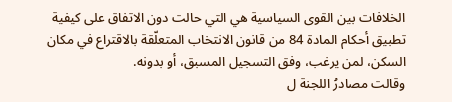الخلافات بين القوى السياسية هي التي حالت دون الاتفاق على كيفية تطبيق أحكام المادة 84 من قانون الانتخاب المتعلّقة بالاقتراع في مكان السكن، لمن يرغب، وفق التسجيل المسبق، أو بدونه.
وقالت مصادرُ اللجنة ل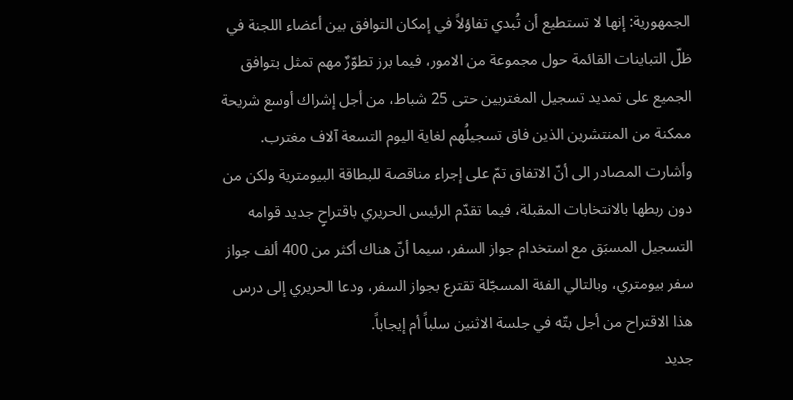الجمهورية: إنها لا تستطيع أن تُبدي تفاؤلاً في إمكان التوافق بين أعضاء اللجنة في ظلّ التباينات القائمة حول مجموعة من الامور، فيما برز تطوّرٌ مهم تمثل بتوافق الجميع على تمديد تسجيل المغتربين حتى 25 شباط، من أجل إشراك أوسع شريحة ممكنة من المنتشرين الذين فاق تسجيلُهم لغاية اليوم التسعة آلاف مغترب.
وأشارت المصادر الى أنّ الاتفاق تمّ على إجراء مناقصة للبطاقة البيومترية ولكن من دون ربطها بالانتخابات المقبلة، فيما تقدّم الرئيس الحريري باقتراحٍ جديد قوامه التسجيل المسبَق مع استخدام جواز السفر، سيما أنّ هناك أكثر من 400 ألف جواز سفر بيومتري، وبالتالي الفئة المسجّلة تقترع بجواز السفر، ودعا الحريري إلى درس هذا الاقتراح من أجل بتّه في جلسة الاثنين سلباً أم إيجاباً.
جديد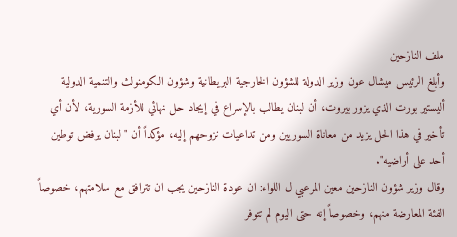ملف النازحين
وأبلغ الرئيس ميشال عون وزير الدولة للشؤون الخارجية البريطانية وشؤون الكومنولث والتنمية الدولية أليستير بورت الذي يزور بيروت، أن لبنان يطالب بالإسراع في إيجاد حل نهائي للأزمة السورية، لأن أي تأخير في هذا الحل يزيد من معاناة السوريين ومن تداعيات نزوحهم إليه، مؤكداً أن "لبنان يرفض توطين أحد على أراضيه".
وقال وزير شؤون النازحين معين المرعبي ل اللواء: ان عودة النازحين يجب ان تترافق مع سلامتهم، خصوصاً الفئة المعارضة منهم، وخصوصاً إنه حتى اليوم لم تتوفر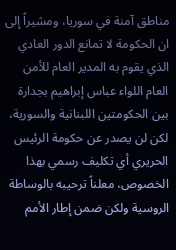مناطق آمنة في سوريا، ومشيراً إلى ان الحكومة لا تمانع الدور العادي الذي يقوم به المدير العام للأمن العام اللواء عباس إبراهيم بجدارة بين الحكومتين اللبنانية والسورية، لكن لن يصدر عن حكومة الرئيس الحريري أي تكليف رسمي بهذا الخصوص، معلناً ترحيبه بالوساطة الروسية ولكن ضمن إطار الأمم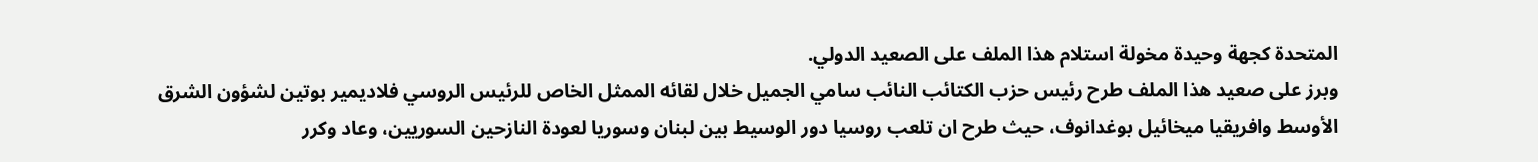المتحدة كجهة وحيدة مخولة استلام هذا الملف على الصعيد الدولي.
وبرز على صعيد هذا الملف طرح رئيس حزب الكتائب النائب سامي الجميل خلال لقائه الممثل الخاص للرئيس الروسي فلاديمير بوتين لشؤون الشرق الأوسط وافريقيا ميخائيل بوغدانوف، حيث طرح ان تلعب روسيا دور الوسيط بين لبنان وسوريا لعودة النازحين السوريين، وعاد وكرر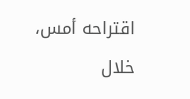اقتراحه أمس، خلال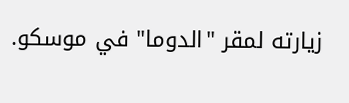زيارته لمقر "الدوما" في موسكو.